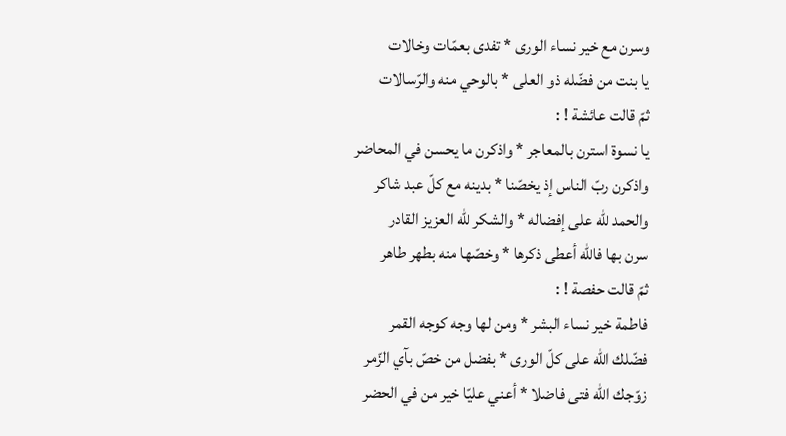وسرن مع خير نساء الورى * تفدى بعمّات وخالات
يا بنت من فضّله ذو العلى * بالوحي منه والرّسالات
ثمّ قالت عائشة ! :
يا نسوة استرن بالمعاجر * واذكرن ما يحسن في المحاضر
واذكرن ربّ الناس إذ يخصّنا * بدينه مع كلّ عبد شاكر
والحمد للّه على إفضاله * والشكر للّه العزيز القادر
سرن بها فاللّه أعطى ذكرها * وخصّها منه بطهر طاهر
ثمّ قالت حفصة ! :
فاطمة خير نساء البشر * ومن لها وجه كوجه القمر
فضّلك اللّه على كلّ الورى * بفضل من خصّ بآي الزّمر
زوّجك اللّه فتى فاضلا * أعني عليّا خير من في الحضر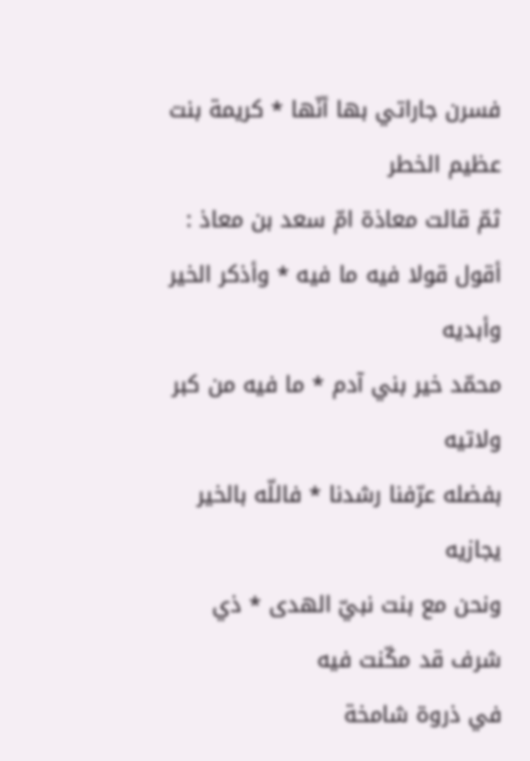فسرن جاراتي بها أنّها * كريمة بنت عظيم الخطر
ثمّ قالت معاذة امّ سعد بن معاذ :
أقول قولا فيه ما فيه * وأذكر الخير وأبديه
محمّد خير بني آدم * ما فيه من كبر ولاتيه
بفضله عرّفنا رشدنا * فاللّه بالخير يجازيه
ونحن مع بنت نبيّ الهدى * ذي شرف قد مكّنت فيه
في ذروة شامخة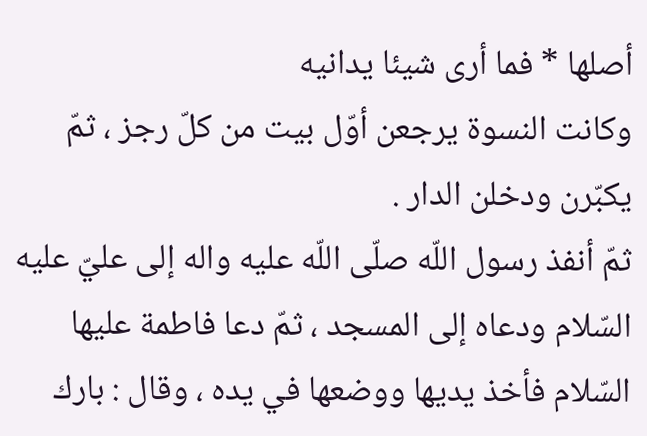أصلها * فما أرى شيئا يدانيه
وكانت النسوة يرجعن أوّل بيت من كلّ رجز ، ثمّ يكبّرن ودخلن الدار .
ثمّ أنفذ رسول اللّه صلّى اللّه عليه واله إلى عليّ عليه السّلام ودعاه إلى المسجد ، ثمّ دعا فاطمة عليها السّلام فأخذ يديها ووضعها في يده ، وقال : بارك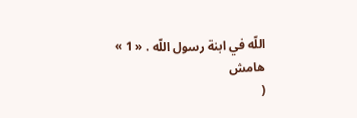اللّه في ابنة رسول اللّه . « 1 »
هامش
(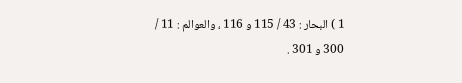1 ) البحار : 43 / 115 و 116 ، والعوالم : 11 / 300 و 301 .